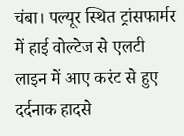चंबा। पल्यूर स्थित ट्रांसफार्मर में हाई वोल्टेज से एलटी लाइन में आए करंट से हुए दर्दनाक हादसे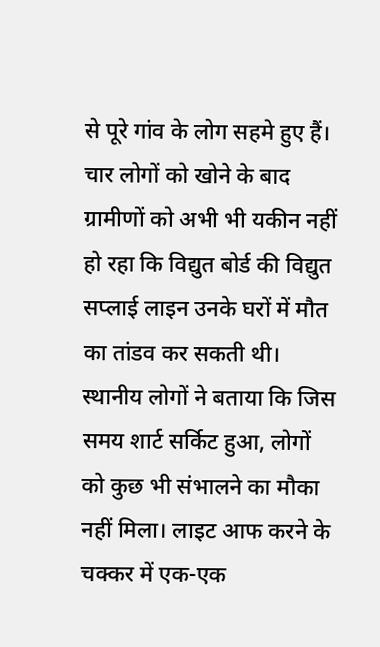से पूरे गांव के लोग सहमे हुए हैं। चार लोगों को खोने के बाद ग्रामीणों को अभी भी यकीन नहीं हो रहा कि विद्युत बोर्ड की विद्युत सप्लाई लाइन उनके घरों में मौत का तांडव कर सकती थी। स्थानीय लोगों ने बताया कि जिस समय शार्ट सर्किट हुआ, लोगों को कुछ भी संभालने का मौका नहीं मिला। लाइट आफ करने के चक्कर में एक-एक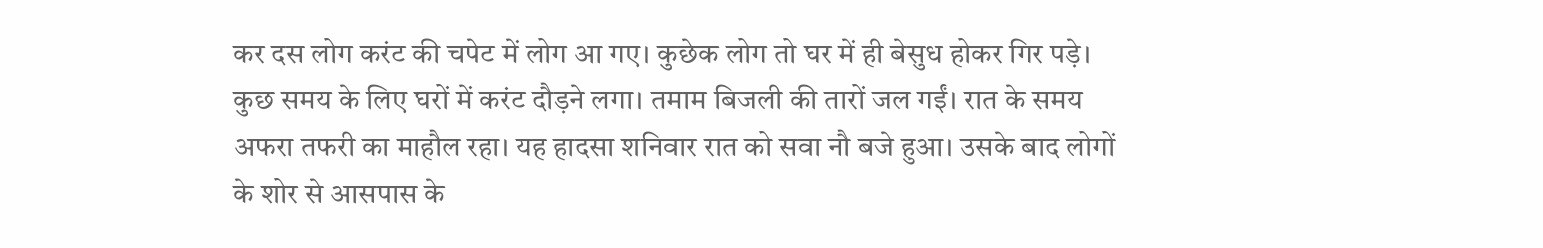कर दस लोग करंट की चपेट में लोग आ गए। कुछेक लोग तो घर में ही बेसुध होकर गिर पड़े। कुछ समय के लिए घरों में करंट दौड़ने लगा। तमाम बिजली की तारों जल गईं। रात के समय अफरा तफरी का माहौल रहा। यह हादसा शनिवार रात को सवा नौ बजे हुआ। उसके बाद लोगों के शोर से आसपास के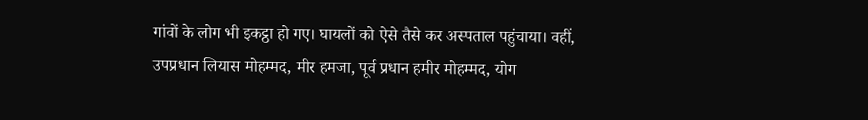गांवों के लोग भी इकट्ठा हो गए। घायलों को ऐसे तैसे कर अस्पताल पहुंचाया। वहीं, उपप्रधान लियास मोहम्मद, मीर हमजा, पूर्व प्रधान हमीर मोहम्मद, योग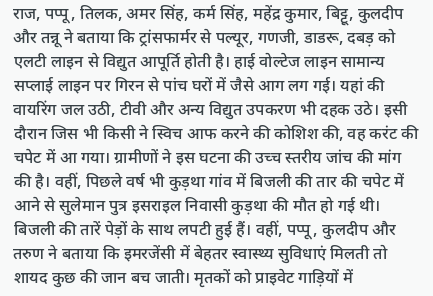राज, पप्पू, तिलक, अमर सिंह, कर्म सिंह, महेंद्र कुमार, बिट्टू, कुलदीप और तन्नू ने बताया कि ट्रांसफार्मर से पल्यूर, गणजी, डाडरू, दबड़ को एलटी लाइन से विद्युत आपूर्ति होती है। हाई वोल्टेज लाइन सामान्य सप्लाई लाइन पर गिरन से पांच घरों में जैसे आग लग गई। यहां की वायरिंग जल उठी, टीवी और अन्य विद्युत उपकरण भी दहक उठे। इसी दौरान जिस भी किसी ने स्विच आफ करने की कोशिश की, वह करंट की चपेट में आ गया। ग्रामीणों ने इस घटना की उच्च स्तरीय जांच की मांग की है। वहीं, पिछले वर्ष भी कुड़था गांव में बिजली की तार की चपेट में आने से सुलेमान पुत्र इसराइल निवासी कुड़था की मौत हो गई थी। बिजली की तारें पेड़ों के साथ लपटी हुई हैं। वहीं, पप्पू, कुलदीप और तरुण ने बताया कि इमरजेंसी में बेहतर स्वास्थ्य सुविधाएं मिलती तो शायद कुछ की जान बच जाती। मृतकों को प्राइवेट गाड़ियों में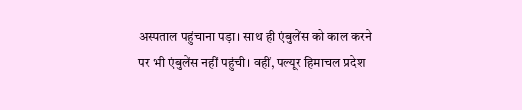अस्पताल पहुंचाना पड़ा। साथ ही एंबुलेंस को काल करने पर भी एंबुलेंस नहीं पहुंची। वहीं, पल्यूर हिमाचल प्रदेश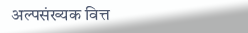अल्पसंख्यक वित्त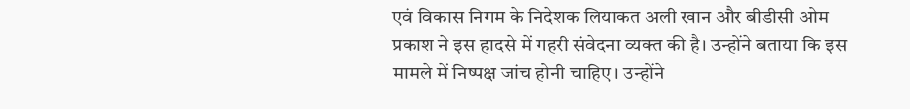एवं विकास निगम के निदेशक लियाकत अली खान और बीडीसी ओम प्रकाश ने इस हादसे में गहरी संवेदना व्यक्त की है। उन्होंने बताया कि इस मामले में निष्पक्ष जांच होनी चाहिए। उन्होंने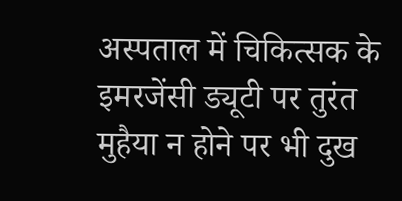अस्पताल में चिकित्सक के इमरजेंसी ड्यूटी पर तुरंत मुहैया न होने पर भी दुख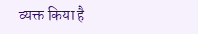व्यक्त किया है